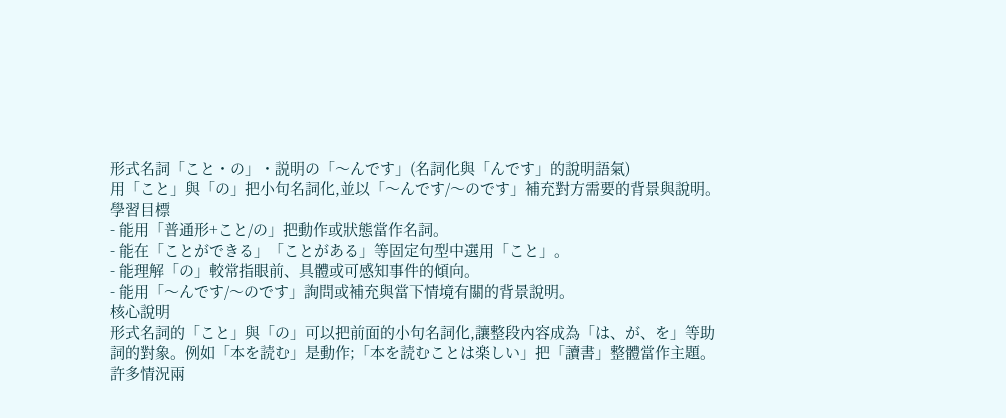形式名詞「こと・の」・説明の「〜んです」(名詞化與「んです」的說明語氣)
用「こと」與「の」把小句名詞化,並以「〜んです/〜のです」補充對方需要的背景與說明。
學習目標
- 能用「普通形+こと/の」把動作或狀態當作名詞。
- 能在「ことができる」「ことがある」等固定句型中選用「こと」。
- 能理解「の」較常指眼前、具體或可感知事件的傾向。
- 能用「〜んです/〜のです」詢問或補充與當下情境有關的背景說明。
核心說明
形式名詞的「こと」與「の」可以把前面的小句名詞化,讓整段內容成為「は、が、を」等助詞的對象。例如「本を読む」是動作;「本を読むことは楽しい」把「讀書」整體當作主題。
許多情況兩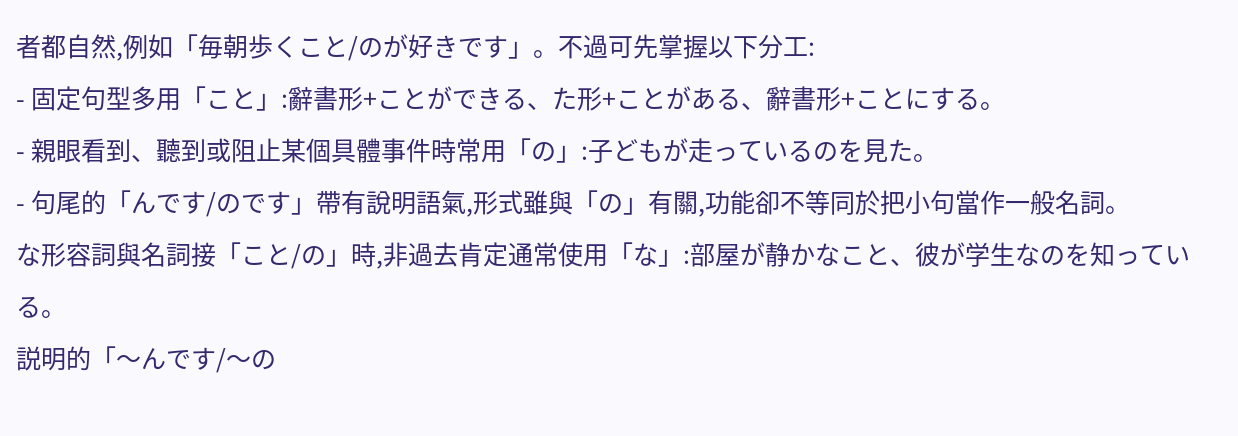者都自然,例如「毎朝歩くこと/のが好きです」。不過可先掌握以下分工:
- 固定句型多用「こと」:辭書形+ことができる、た形+ことがある、辭書形+ことにする。
- 親眼看到、聽到或阻止某個具體事件時常用「の」:子どもが走っているのを見た。
- 句尾的「んです/のです」帶有說明語氣,形式雖與「の」有關,功能卻不等同於把小句當作一般名詞。
な形容詞與名詞接「こと/の」時,非過去肯定通常使用「な」:部屋が静かなこと、彼が学生なのを知っている。
説明的「〜んです/〜の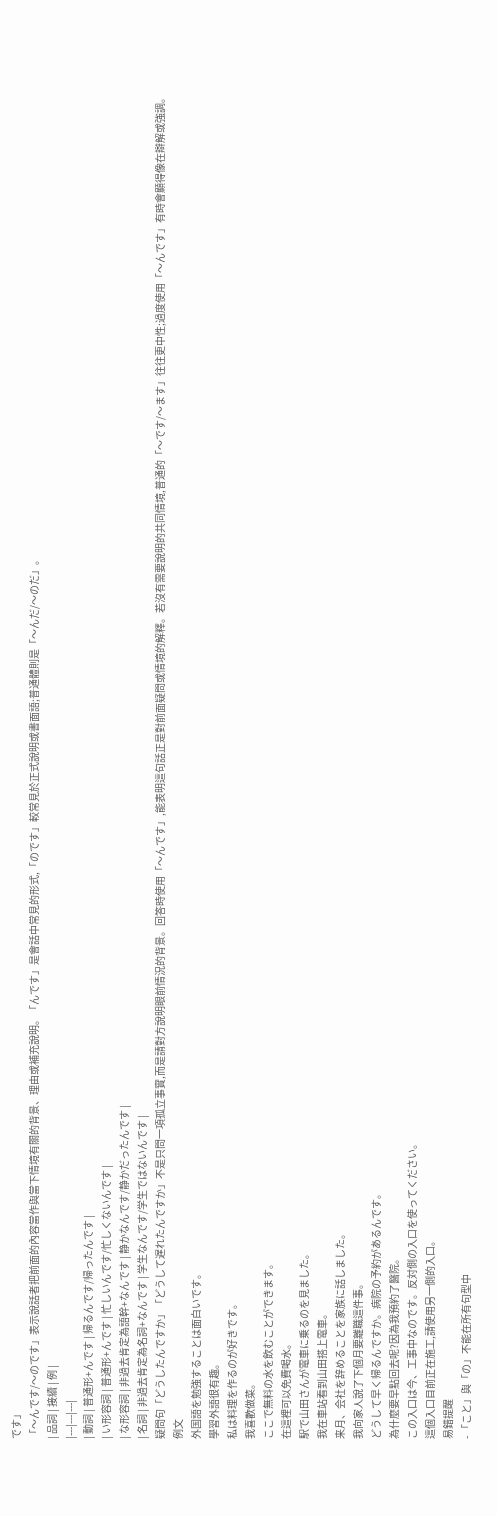です」
「〜んです/〜のです」表示說話者把前面的內容當作與當下情境有關的背景、理由或補充說明。「んです」是會話中常見的形式,「のです」較常見於正式說明或書面語;普通體則是「〜んだ/〜のだ」。
| 品詞 | 接續 | 例 |
|---|---|---|
| 動詞 | 普通形+んです | 帰るんです/帰ったんです |
| い形容詞 | 普通形+んです | 忙しいんです/忙しくないんです |
| な形容詞 | 非過去肯定為語幹+なんです | 静かなんです/静かだったんです |
| 名詞 | 非過去肯定為名詞+なんです | 学生なんです/学生ではないんです |
疑問句「どうしたんですか」「どうして遅れたんですか」不是只問一項孤立事實,而是請對方說明眼前情況的背景。回答時使用「〜んです」,能表明這句話正是對前面疑問或情境的解釋。若沒有需要說明的共同情境,普通的「〜です/〜ます」往往更中性;過度使用「〜んです」有時會顯得像在辯解或強調。
例文
外国語を勉強することは面白いです。
學習外語很有趣。
私は料理を作るのが好きです。
我喜歡做菜。
ここで無料の水を飲むことができます。
在這裡可以免費喝水。
駅で山田さんが電車に乗るのを見ました。
我在車站看到山田搭上電車。
来月、会社を辞めることを家族に話しました。
我向家人說了下個月要離職這件事。
どうして早く帰るんですか。病院の予約があるんです。
為什麼要早點回去呢?因為我預約了醫院。
この入口は今、工事中なのです。反対側の入口を使ってください。
這個入口目前正在施工,請使用另一側的入口。
易錯提醒
- 「こと」與「の」不能在所有句型中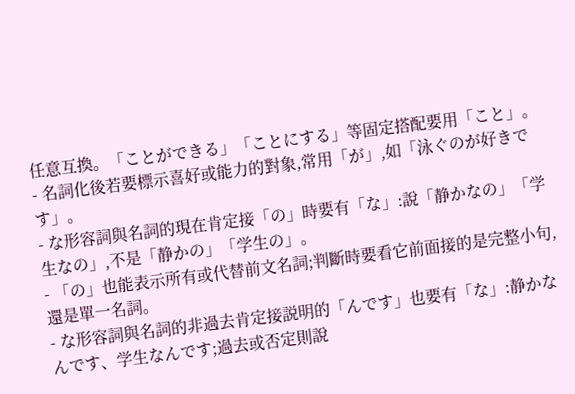任意互換。「ことができる」「ことにする」等固定搭配要用「こと」。
- 名詞化後若要標示喜好或能力的對象,常用「が」,如「泳ぐのが好きです」。
- な形容詞與名詞的現在肯定接「の」時要有「な」:說「静かなの」「学生なの」,不是「静かの」「学生の」。
- 「の」也能表示所有或代替前文名詞;判斷時要看它前面接的是完整小句,還是單一名詞。
- な形容詞與名詞的非過去肯定接説明的「んです」也要有「な」:静かなんです、学生なんです;過去或否定則說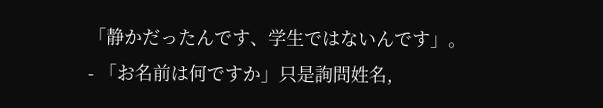「静かだったんです、学生ではないんです」。
- 「お名前は何ですか」只是詢問姓名,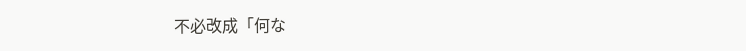不必改成「何な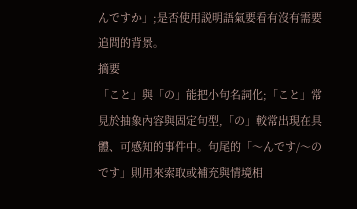んですか」;是否使用説明語氣要看有沒有需要追問的背景。
摘要
「こと」與「の」能把小句名詞化;「こと」常見於抽象內容與固定句型,「の」較常出現在具體、可感知的事件中。句尾的「〜んです/〜のです」則用來索取或補充與情境相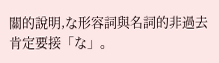關的說明,な形容詞與名詞的非過去肯定要接「な」。